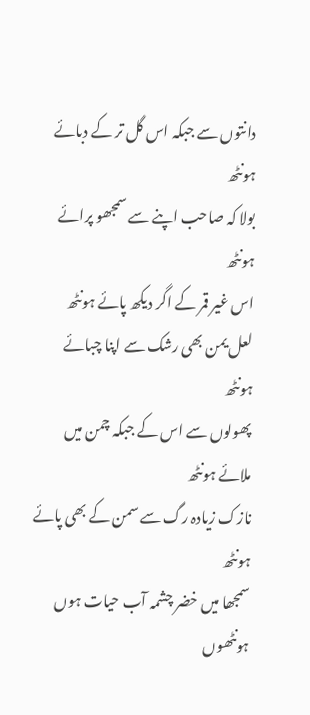دانتوں سے جبکہ اس گل تر کے دبائے ہونٹھ
بولا کہ صاحب اپنے سے سمجھو پرائے ہونٹھ
اس غیر قمر کے اگر دیکھ پائے ہونٹھ
لعل یمن بھی رشک سے اپنا چبائے ہونٹھ
پھولوں سے اس کے جبکہ چمن میں ملائے ہونٹھ
نازک زیادہ رگ سے سمن کے بھی پائے ہونٹھ
سمجھا میں خضر چشمہ آب حیات ہوں
ہونٹھوں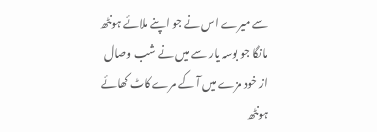سے میرے اس نے جو اپنے ملائے ہونٹھ
مانگا جو بوسہ یار سے میں نے شب وصال
از خود مزے میں آ کے مرے کاٹ کھائے ہونٹھ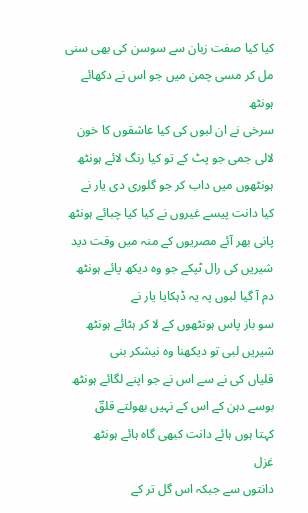کیا کیا صفت زبان سے سوسن کی بھی سنی
مل کر مسی چمن میں جو اس نے دکھائے ہونٹھ
سرخی نے ان لبوں کی کیا عاشقوں کا خون
لالی جمی جو پٹ کے تو کیا رنگ لائے ہونٹھ
ہونٹھوں میں داب کر جو گلوری دی یار نے
کیا دانت پیسے غیروں نے کیا کیا چبائے ہونٹھ
پانی بھر آئے مصریوں کے منہ میں وقت دید
شیریں کی رال ٹپکے جو وہ دیکھ پائے ہونٹھ
دم آ گیا لبوں پہ یہ ڈہکایا یار نے
سو بار پاس ہونٹھوں کے لا کر ہٹائے ہونٹھ
شیریں لبی تو دیکھنا وہ نیشکر بنی
قلیاں کی نے سے اس نے جو اپنے لگائے ہونٹھ
بوسے دہن کے اس کے نہیں بھولتے قلقؔ
کہتا ہوں ہائے دانت کبھی گاہ ہائے ہونٹھ
غزل
دانتوں سے جبکہ اس گل تر کے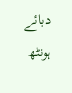دبائے ہونٹھ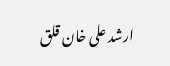ارشد علی خان قلق